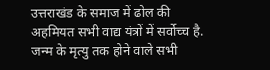उत्तराखंड के समाज में ढोल की अहमियत सभी वाद्य यंत्रों में सर्वोच्च है. जन्म के मृत्यु तक होने वाले सभी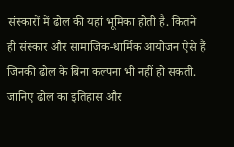संस्कारों में ढोल की यहां भूमिका होती है. कितने ही संस्कार और सामाजिक-धार्मिक आयोजन ऐसे हैं जिनकी ढोल के बिना कल्पना भी नहीं हो सकती. जानिए ढोल का इतिहास और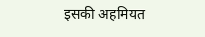इसकी अहमियत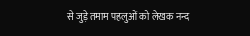से जुड़े तमाम पहलुओं को लेखक नन्द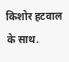किशोर हटवाल के साथ.